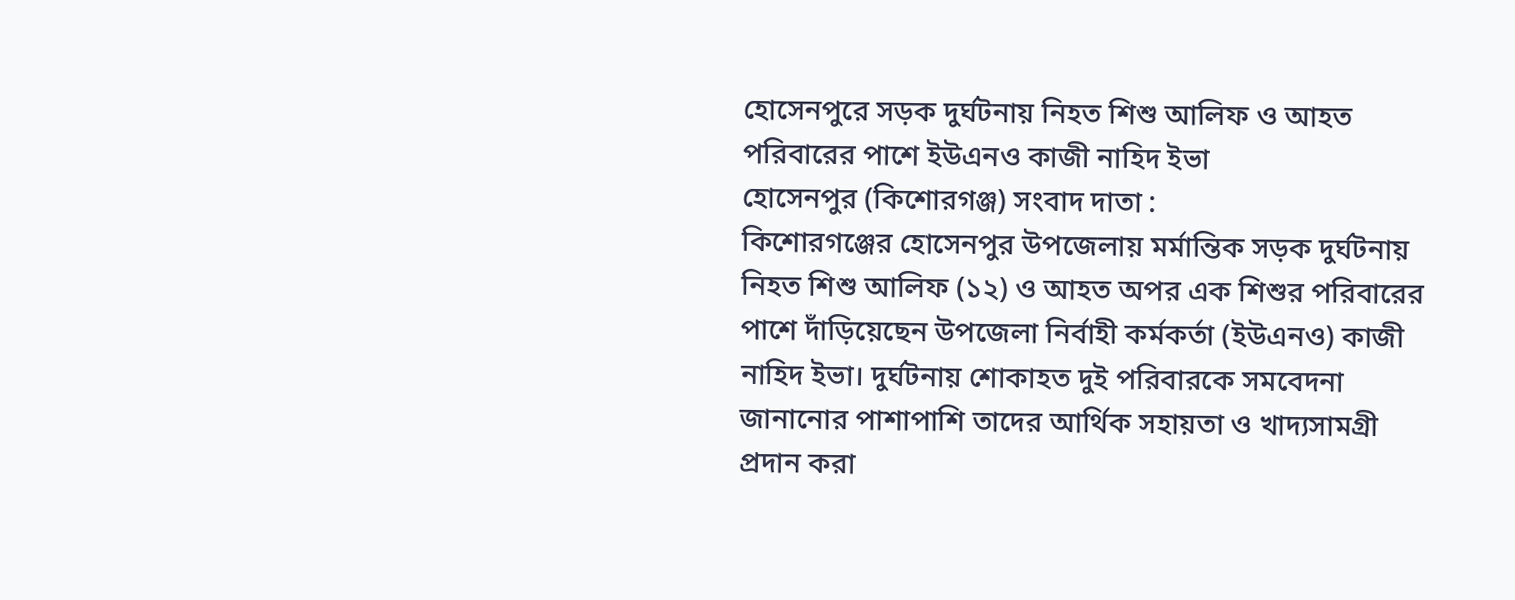হোসেনপুরে সড়ক দুর্ঘটনায় নিহত শিশু আলিফ ও আহত পরিবারের পাশে ইউএনও কাজী নাহিদ ইভা
হোসেনপুর (কিশোরগঞ্জ) সংবাদ দাতা :
কিশোরগঞ্জের হোসেনপুর উপজেলায় মর্মান্তিক সড়ক দুর্ঘটনায় নিহত শিশু আলিফ (১২) ও আহত অপর এক শিশুর পরিবারের পাশে দাঁড়িয়েছেন উপজেলা নির্বাহী কর্মকর্তা (ইউএনও) কাজী নাহিদ ইভা। দুর্ঘটনায় শোকাহত দুই পরিবারকে সমবেদনা জানানোর পাশাপাশি তাদের আর্থিক সহায়তা ও খাদ্যসামগ্রী প্রদান করা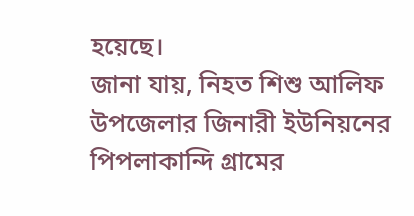হয়েছে।
জানা যায়, নিহত শিশু আলিফ উপজেলার জিনারী ইউনিয়নের পিপলাকান্দি গ্রামের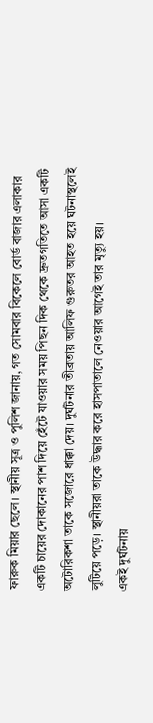ফারুক মিয়ার ছেলে। স্থানীয় সূত্র ও পুলিশ জানায়, গত সোমবার বিকেলে বোর্ড বাজার এলাকার একটি চায়ের দোকানের পাশ দিয়ে হেঁটে যাওয়ার সময় পিছন দিক থেকে দ্রুতগতিতে আসা একটি অটোরিকশা তাকে সজোরে ধাক্কা দেয়। দুর্ঘটনার তীব্রতায় আলিফ গুরুতর আহত হয়ে ঘটনাস্থলেই লুটিয়ে পড়ে। স্থানীয়রা তাকে উদ্ধার করে হাসপাতালে নেওয়ার আগেই তার মৃত্যু হয়।
একই দুর্ঘটনায়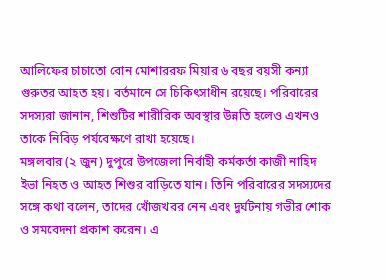আলিফের চাচাতো বোন মোশাররফ মিয়ার ৬ বছর বয়সী কন্যা গুরুতর আহত হয়। বর্তমানে সে চিকিৎসাধীন রয়েছে। পরিবারের সদস্যরা জানান, শিশুটির শারীরিক অবস্থার উন্নতি হলেও এখনও তাকে নিবিড় পর্যবেক্ষণে রাখা হয়েছে।
মঙ্গলবার (২ জুন) দুপুরে উপজেলা নির্বাহী কর্মকর্তা কাজী নাহিদ ইভা নিহত ও আহত শিশুর বাড়িতে যান। তিনি পরিবারের সদস্যদের সঙ্গে কথা বলেন, তাদের খোঁজখবর নেন এবং দুর্ঘটনায় গভীর শোক ও সমবেদনা প্রকাশ করেন। এ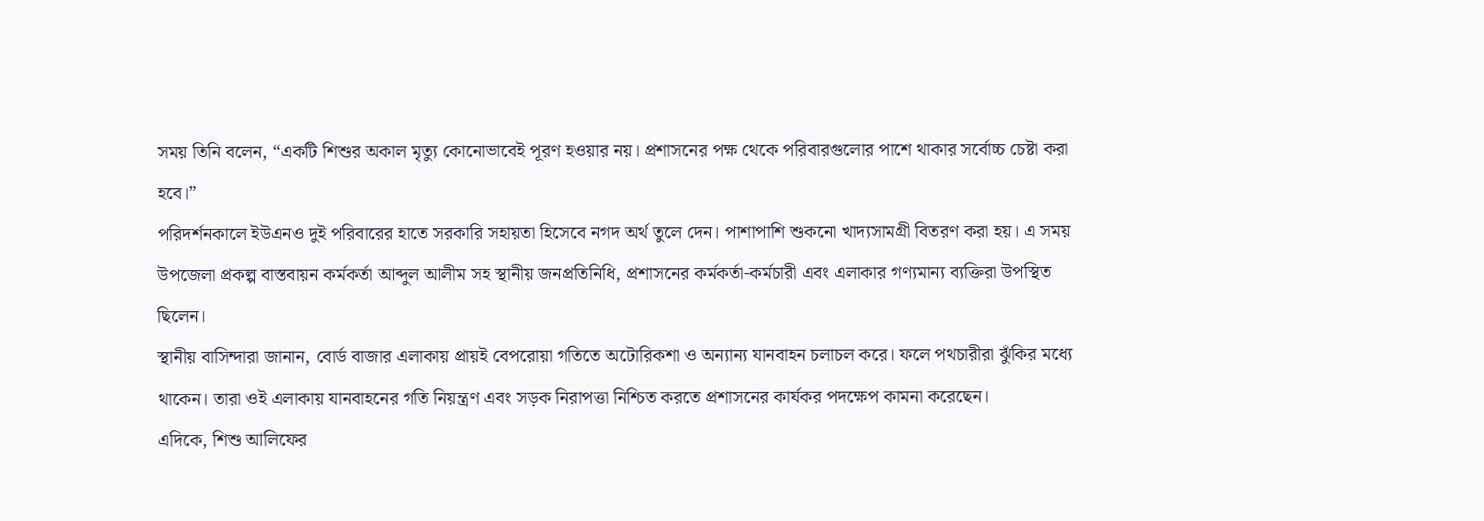সময় তিনি বলেন, “একটি শিশুর অকাল মৃত্যু কোনোভাবেই পূরণ হওয়ার নয়। প্রশাসনের পক্ষ থেকে পরিবারগুলোর পাশে থাকার সর্বোচ্চ চেষ্টা করা হবে।”
পরিদর্শনকালে ইউএনও দুই পরিবারের হাতে সরকারি সহায়তা হিসেবে নগদ অর্থ তুলে দেন। পাশাপাশি শুকনো খাদ্যসামগ্রী বিতরণ করা হয়। এ সময় উপজেলা প্রকল্প বাস্তবায়ন কর্মকর্তা আব্দুল আলীম সহ স্থানীয় জনপ্রতিনিধি, প্রশাসনের কর্মকর্তা-কর্মচারী এবং এলাকার গণ্যমান্য ব্যক্তিরা উপস্থিত ছিলেন।
স্থানীয় বাসিন্দারা জানান, বোর্ড বাজার এলাকায় প্রায়ই বেপরোয়া গতিতে অটোরিকশা ও অন্যান্য যানবাহন চলাচল করে। ফলে পথচারীরা ঝুঁকির মধ্যে থাকেন। তারা ওই এলাকায় যানবাহনের গতি নিয়ন্ত্রণ এবং সড়ক নিরাপত্তা নিশ্চিত করতে প্রশাসনের কার্যকর পদক্ষেপ কামনা করেছেন।
এদিকে, শিশু আলিফের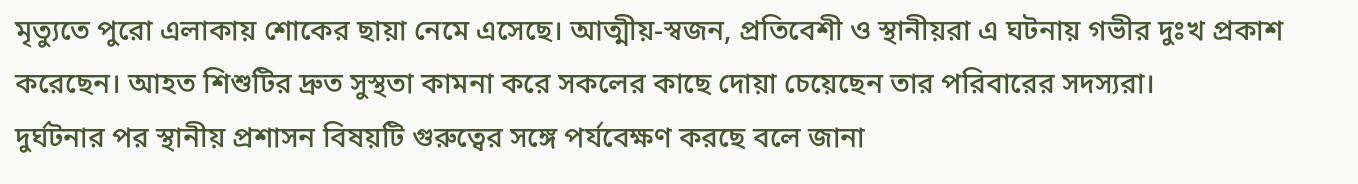মৃত্যুতে পুরো এলাকায় শোকের ছায়া নেমে এসেছে। আত্মীয়-স্বজন, প্রতিবেশী ও স্থানীয়রা এ ঘটনায় গভীর দুঃখ প্রকাশ করেছেন। আহত শিশুটির দ্রুত সুস্থতা কামনা করে সকলের কাছে দোয়া চেয়েছেন তার পরিবারের সদস্যরা।
দুর্ঘটনার পর স্থানীয় প্রশাসন বিষয়টি গুরুত্বের সঙ্গে পর্যবেক্ষণ করছে বলে জানা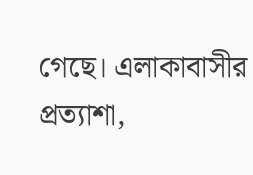গেছে। এলাকাবাসীর প্রত্যাশা,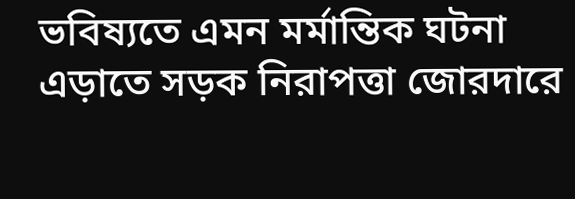ভবিষ্যতে এমন মর্মান্তিক ঘটনা এড়াতে সড়ক নিরাপত্তা জোরদারে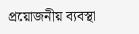প্রয়োজনীয় ব্যবস্থা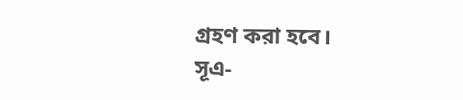গ্রহণ করা হবে।
সূএ-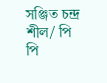সঞ্জিত চন্দ্র শীল/ পি পি